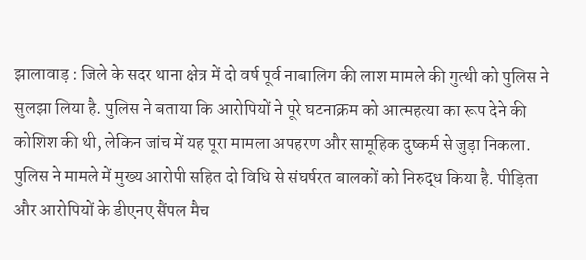झालावाड़ : जिले के सदर थाना क्षेत्र में दो वर्ष पूर्व नाबालिग की लाश मामले की गुत्थी को पुलिस ने सुलझा लिया है. पुलिस ने बताया कि आरोपियों ने पूरे घटनाक्रम को आत्महत्या का रूप देने की कोशिश की थी, लेकिन जांच में यह पूरा मामला अपहरण और सामूहिक दुष्कर्म से जुड़ा निकला. पुलिस ने मामले में मुख्य आरोपी सहित दो विधि से संघर्षरत बालकों को निरुद्ध किया है. पीड़िता और आरोपियों के डीएनए सैंपल मैच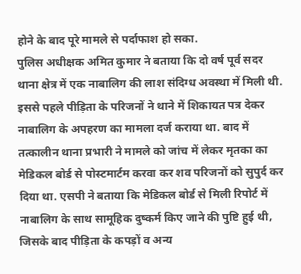होने के बाद पूरे मामले से पर्दाफाश हो सका.
पुलिस अधीक्षक अमित कुमार ने बताया कि दो वर्ष पूर्व सदर थाना क्षेत्र में एक नाबालिग की लाश संदिग्ध अवस्था में मिली थी. इससे पहले पीड़िता के परिजनों ने थाने में शिकायत पत्र देकर नाबालिग के अपहरण का मामला दर्ज कराया था. बाद में तत्कालीन थाना प्रभारी ने मामले को जांच में लेकर मृतका का मेडिकल बोर्ड से पोस्टमार्टम करवा कर शव परिजनों को सुपुर्द कर दिया था. एसपी ने बताया कि मेडिकल बोर्ड से मिली रिपोर्ट में नाबालिग के साथ सामूहिक दुष्कर्म किए जाने की पुष्टि हुई थी, जिसके बाद पीड़िता के कपड़ों व अन्य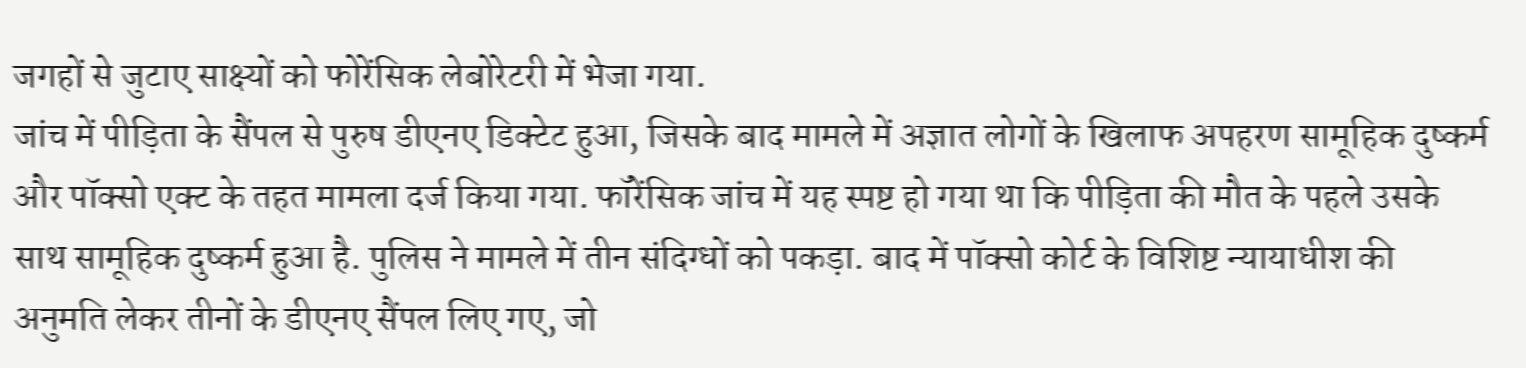जगहों से जुटाए साक्ष्यों को फोरेंसिक लेबोरेटरी में भेजा गया.
जांच में पीड़िता के सैंपल से पुरुष डीएनए डिक्टेट हुआ, जिसके बाद मामले में अज्ञात लोगों के खिलाफ अपहरण सामूहिक दुष्कर्म और पॉक्सो एक्ट के तहत मामला दर्ज किया गया. फॉरेंसिक जांच में यह स्पष्ट हो गया था कि पीड़िता की मौत के पहले उसके साथ सामूहिक दुष्कर्म हुआ है. पुलिस ने मामले में तीन संदिग्धों को पकड़ा. बाद में पॉक्सो कोर्ट के विशिष्ट न्यायाधीश की अनुमति लेकर तीनों के डीएनए सैंपल लिए गए, जो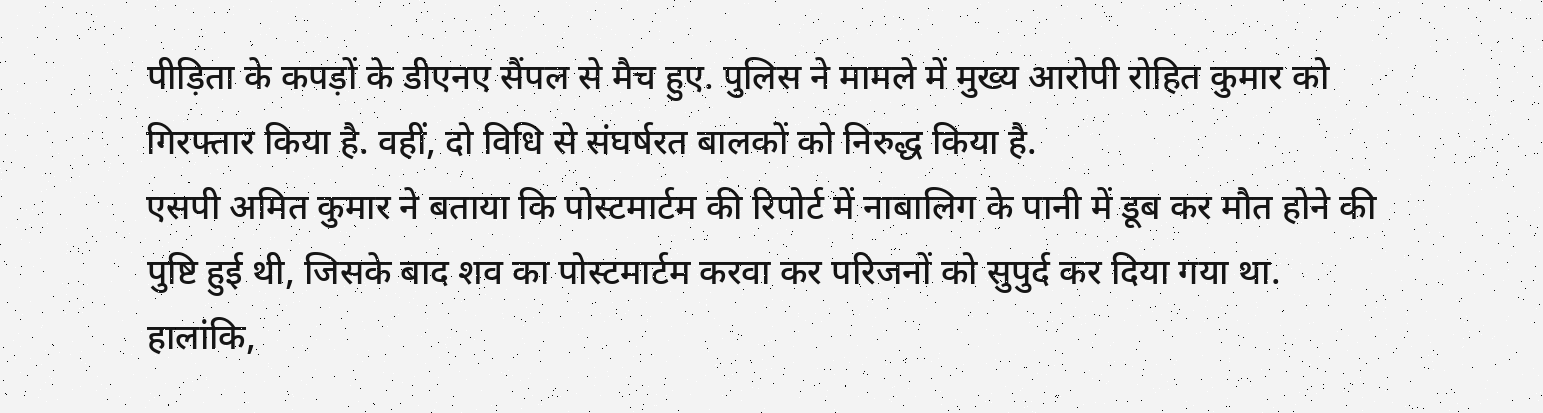पीड़िता के कपड़ों के डीएनए सैंपल से मैच हुए. पुलिस ने मामले में मुख्य आरोपी रोहित कुमार को गिरफ्तार किया है. वहीं, दो विधि से संघर्षरत बालकों को निरुद्ध किया है.
एसपी अमित कुमार ने बताया कि पोस्टमार्टम की रिपोर्ट में नाबालिग के पानी में डूब कर मौत होने की पुष्टि हुई थी, जिसके बाद शव का पोस्टमार्टम करवा कर परिजनों को सुपुर्द कर दिया गया था. हालांकि,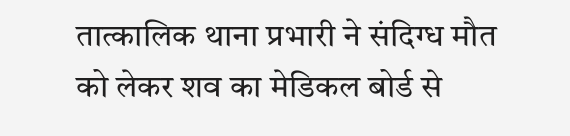तात्कालिक थाना प्रभारी ने संदिग्ध मौत को लेकर शव का मेडिकल बोर्ड से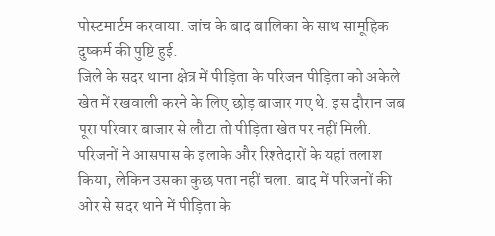पोस्टमार्टम करवाया. जांच के बाद बालिका के साथ सामूहिक दुष्कर्म की पुष्टि हुई.
जिले के सदर थाना क्षेत्र में पीड़िता के परिजन पीड़िता को अकेले खेत में रखवाली करने के लिए छोड़ बाजार गए थे. इस दौरान जब पूरा परिवार बाजार से लौटा तो पीड़िता खेत पर नहीं मिली. परिजनों ने आसपास के इलाके और रिश्तेदारों के यहां तलाश किया, लेकिन उसका कुछ पता नहीं चला. बाद में परिजनों की ओर से सदर थाने में पीड़िता के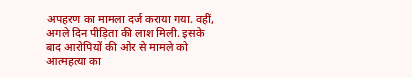अपहरण का मामला दर्ज कराया गया. वहीं, अगले दिन पीड़िता की लाश मिली. इसके बाद आरोपियों की ओर से मामले को आत्महत्या का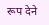रूप देने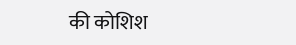की कोशिश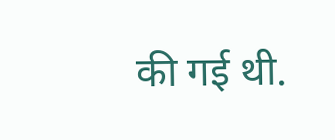की गई थी.